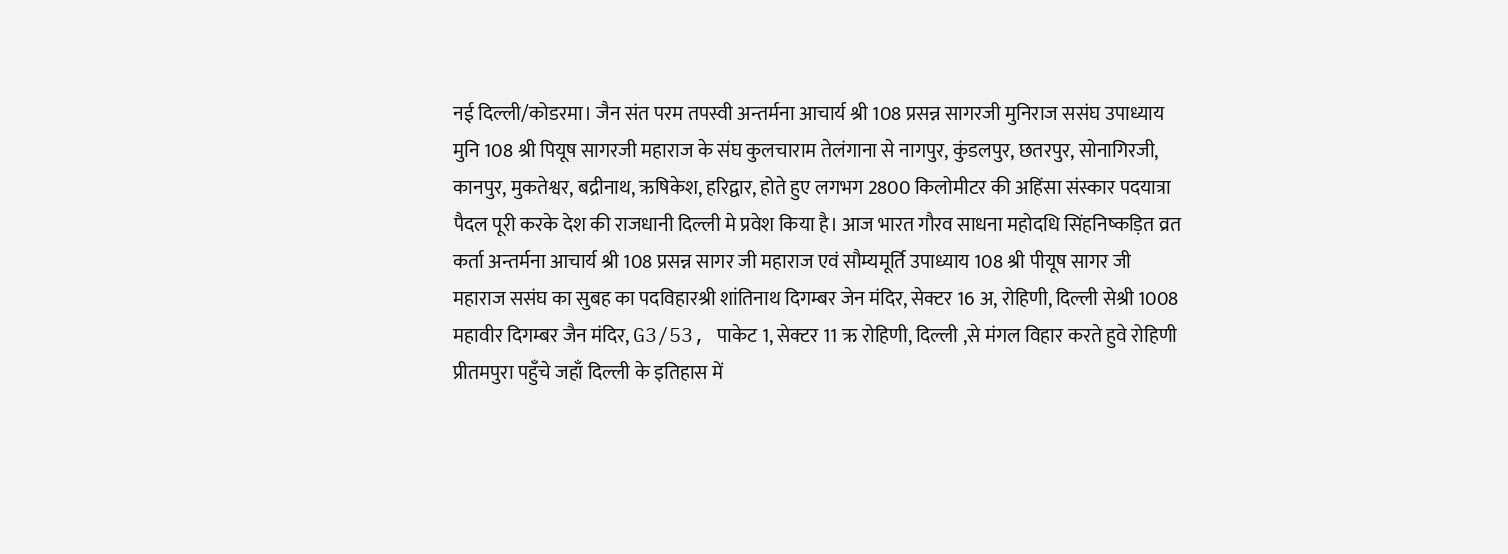नई दिल्ली/कोडरमा। जैन संत परम तपस्वी अन्तर्मना आचार्य श्री 108 प्रसन्न सागरजी मुनिराज ससंघ उपाध्याय मुनि 108 श्री पियूष सागरजी महाराज के संघ कुलचाराम तेलंगाना से नागपुर, कुंडलपुर, छतरपुर, सोनागिरजी, कानपुर, मुकतेश्वर, बद्रीनाथ, ऋषिकेश, हरिद्वार, होते हुए लगभग 2800 किलोमीटर की अहिंसा संस्कार पदयात्रा पैदल पूरी करके देश की राजधानी दिल्ली मे प्रवेश किया है। आज भारत गौरव साधना महोदधि सिंहनिष्कड़ित व्रत कर्ता अन्तर्मना आचार्य श्री 108 प्रसन्न सागर जी महाराज एवं सौम्यमूर्ति उपाध्याय 108 श्री पीयूष सागर जी महाराज ससंघ का सुबह का पदविहारश्री शांतिनाथ दिगम्बर जेन मंदिर, सेक्टर 16 अ, रोहिणी, दिल्ली सेश्री 1008 महावीर दिगम्बर जैन मंदिर, G3/53, पाकेट 1, सेक्टर 11 ऋ रोहिणी, दिल्ली ,से मंगल विहार करते हुवे रोहिणी प्रीतमपुरा पहुँचे जहाँ दिल्ली के इतिहास में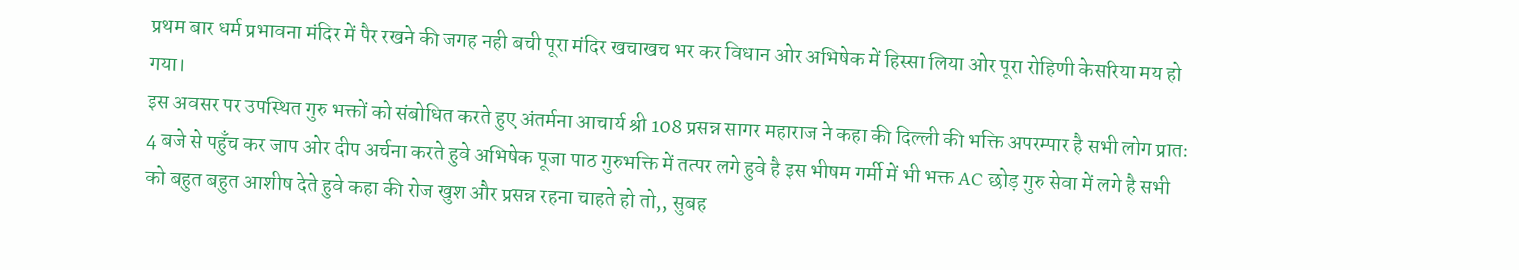प्रथम बार धर्म प्रभावना मंदिर में पैर रखने की जगह नही बची पूरा मंदिर खचाखच भर कर विधान ओर अभिषेक में हिस्सा लिया ओर पूरा रोहिणी केसरिया मय हो गया।
इस अवसर पर उपस्थित गुरु भक्तों को संबोधित करते हुए अंतर्मना आचार्य श्री 108 प्रसन्न सागर महाराज ने कहा की दिल्ली की भक्ति अपरम्पार है सभी लोग प्रातः 4 बजे से पहुँच कर जाप ओर दीप अर्चना करते हुवे अभिषेक पूजा पाठ गुरुभक्ति में तत्पर लगे हुवे है इस भीषम गर्मी में भी भक्त AC छोड़ गुरु सेवा में लगे है सभी को बहुत बहुत आशीष देते हुवे कहा की रोज खुश और प्रसन्न रहना चाहते हो तो,, सुबह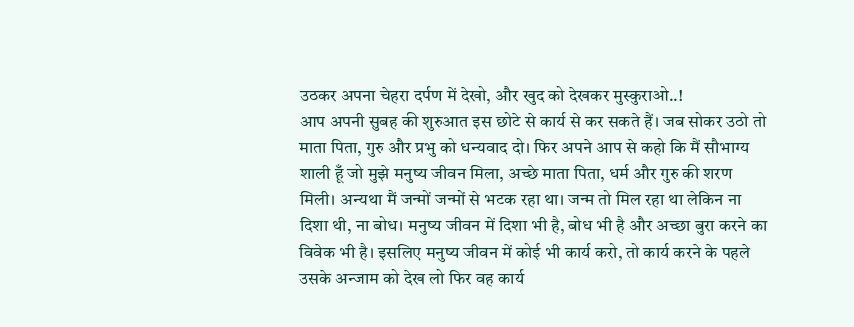उठकर अपना चेहरा दर्पण में देखो, और खुद को देखकर मुस्कुराओ..!
आप अपनी सुबह की शुरुआत इस छोटे से कार्य से कर सकते हैं। जब सोकर उठो तो माता पिता, गुरु और प्रभु को धन्यवाद दो। फिर अपने आप से कहो कि मैं सौभाग्य शाली हूँ जो मुझे मनुष्य जीवन मिला, अच्छे माता पिता, धर्म और गुरु की शरण मिली। अन्यथा मैं जन्मों जन्मों से भटक रहा था। जन्म तो मिल रहा था लेकिन ना दिशा थी, ना बोध। मनुष्य जीवन में दिशा भी है, बोध भी है और अच्छा बुरा करने का विवेक भी है। इसलिए मनुष्य जीवन में कोई भी कार्य करो, तो कार्य करने के पहले उसके अन्जाम को देख लो फिर वह कार्य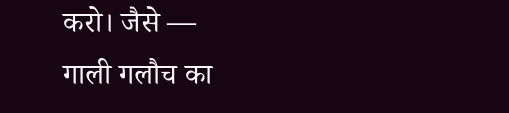करो। जैसे —
गाली गलौच का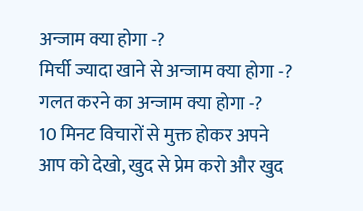अन्जाम क्या होगा -?
मिर्ची ज्यादा खाने से अन्जाम क्या होगा -?
गलत करने का अन्जाम क्या होगा -?
10 मिनट विचारों से मुक्त होकर अपने आप को देखो, खुद से प्रेम करो और खुद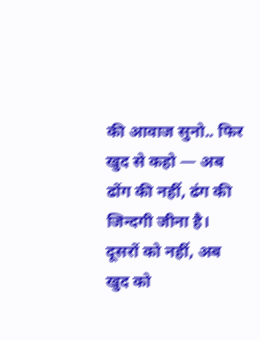की आवाज सुनो.. फिर खुद से कहो — अब ढोंग की नहीं, ढंग की जिन्दगी जीना है। दूसरों को नहीं, अब खुद को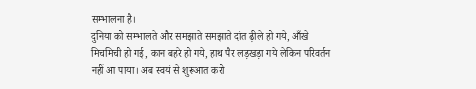सम्भालना है।
दुनिया को सम्भालते और समझाते समझाते दांत ढ़ीले हो गये, आँखे मिचमिची हो गई, कान बहरे हो गये, हाथ पैर लड़खड़ा गये लेकिन परिवर्तन नहीं आ पाया। अब स्वयं से शुरूआत करो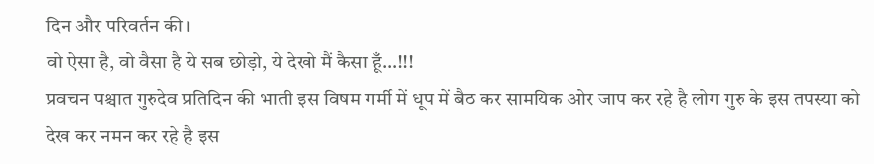दिन और परिवर्तन की।
वो ऐसा है, वो वैसा है ये सब छोड़ो, ये देखो मैं कैसा हूँ…!!!
प्रवचन पश्चात गुरुदेव प्रतिदिन की भाती इस विषम गर्मी में धूप में बैठ कर सामयिक ओर जाप कर रहे है लोग गुरु के इस तपस्या को देख कर नमन कर रहे है इस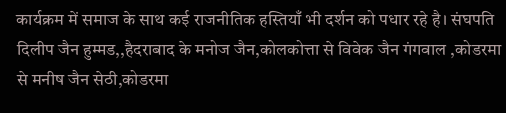कार्यक्रम में समाज के साथ कई राजनीतिक हस्तियाँ भी दर्शन को पधार रहे है। संघपति दिलीप जैन हुम्मड,,हैदराबाद के मनोज जैन,कोलकोत्ता से विवेक जैन गंगवाल ,कोडरमा से मनीष जैन सेठी,कोडरमा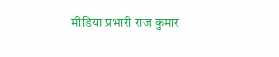मीडिया प्रभारी राज कुमार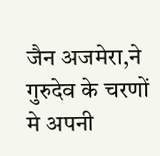जैन अजमेरा,ने गुरुदेव के चरणों मे अपनी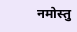नमोस्तु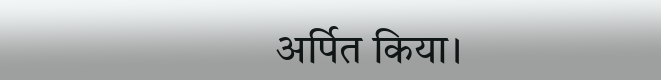अर्पित किया।